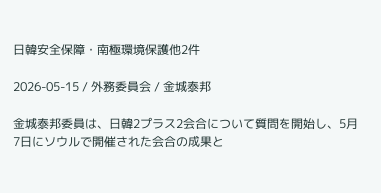日韓安全保障・南極環境保護他2件

2026-05-15 / 外務委員会 / 金城泰邦

金城泰邦委員は、日韓2プラス2会合について質問を開始し、5月7日にソウルで開催された会合の成果と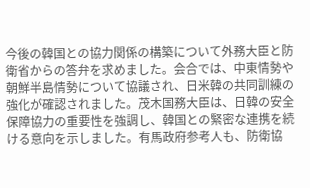今後の韓国との協力関係の構築について外務大臣と防衛省からの答弁を求めました。会合では、中東情勢や朝鮮半島情勢について協議され、日米韓の共同訓練の強化が確認されました。茂木国務大臣は、日韓の安全保障協力の重要性を強調し、韓国との緊密な連携を続ける意向を示しました。有馬政府参考人も、防衛協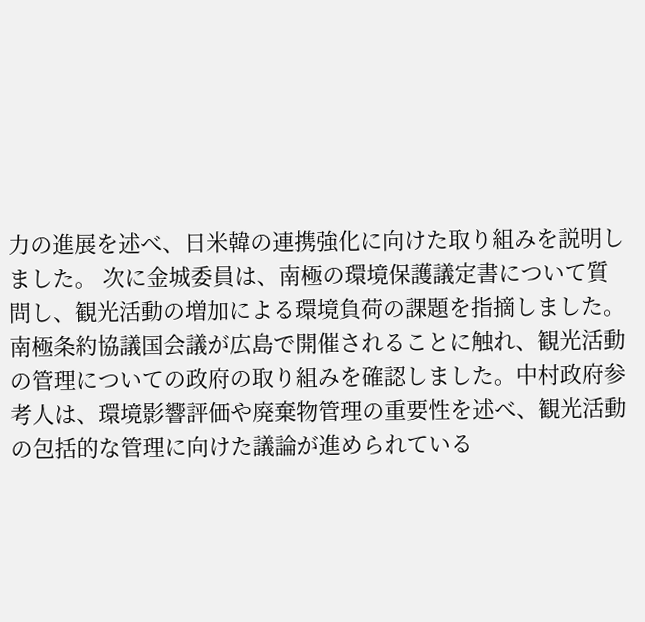力の進展を述べ、日米韓の連携強化に向けた取り組みを説明しました。 次に金城委員は、南極の環境保護議定書について質問し、観光活動の増加による環境負荷の課題を指摘しました。南極条約協議国会議が広島で開催されることに触れ、観光活動の管理についての政府の取り組みを確認しました。中村政府参考人は、環境影響評価や廃棄物管理の重要性を述べ、観光活動の包括的な管理に向けた議論が進められている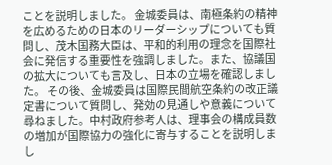ことを説明しました。 金城委員は、南極条約の精神を広めるための日本のリーダーシップについても質問し、茂木国務大臣は、平和的利用の理念を国際社会に発信する重要性を強調しました。また、協議国の拡大についても言及し、日本の立場を確認しました。 その後、金城委員は国際民間航空条約の改正議定書について質問し、発効の見通しや意義について尋ねました。中村政府参考人は、理事会の構成員数の増加が国際協力の強化に寄与することを説明しまし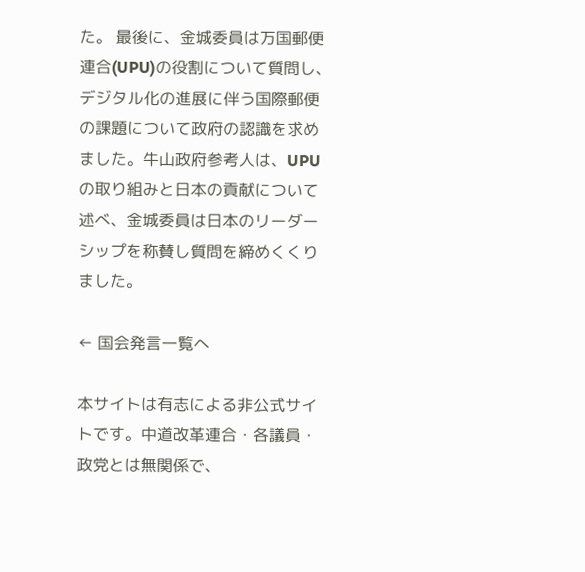た。 最後に、金城委員は万国郵便連合(UPU)の役割について質問し、デジタル化の進展に伴う国際郵便の課題について政府の認識を求めました。牛山政府参考人は、UPUの取り組みと日本の貢献について述べ、金城委員は日本のリーダーシップを称賛し質問を締めくくりました。

← 国会発言一覧へ

本サイトは有志による非公式サイトです。中道改革連合・各議員・政党とは無関係で、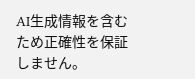AI生成情報を含むため正確性を保証しません。